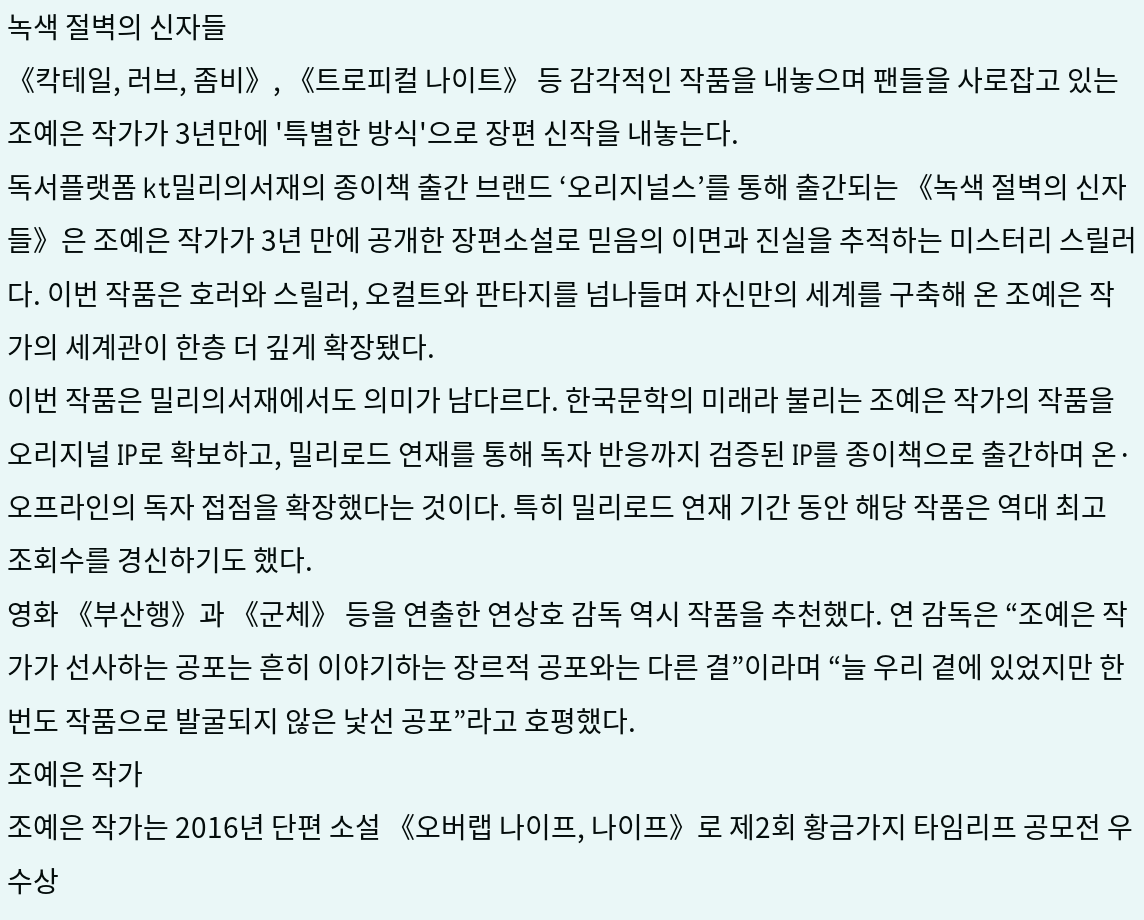녹색 절벽의 신자들
《칵테일, 러브, 좀비》, 《트로피컬 나이트》 등 감각적인 작품을 내놓으며 팬들을 사로잡고 있는 조예은 작가가 3년만에 '특별한 방식'으로 장편 신작을 내놓는다.
독서플랫폼 kt밀리의서재의 종이책 출간 브랜드 ‘오리지널스’를 통해 출간되는 《녹색 절벽의 신자들》은 조예은 작가가 3년 만에 공개한 장편소설로 믿음의 이면과 진실을 추적하는 미스터리 스릴러다. 이번 작품은 호러와 스릴러, 오컬트와 판타지를 넘나들며 자신만의 세계를 구축해 온 조예은 작가의 세계관이 한층 더 깊게 확장됐다.
이번 작품은 밀리의서재에서도 의미가 남다르다. 한국문학의 미래라 불리는 조예은 작가의 작품을 오리지널 IP로 확보하고, 밀리로드 연재를 통해 독자 반응까지 검증된 IP를 종이책으로 출간하며 온·오프라인의 독자 접점을 확장했다는 것이다. 특히 밀리로드 연재 기간 동안 해당 작품은 역대 최고 조회수를 경신하기도 했다.
영화 《부산행》과 《군체》 등을 연출한 연상호 감독 역시 작품을 추천했다. 연 감독은 “조예은 작가가 선사하는 공포는 흔히 이야기하는 장르적 공포와는 다른 결”이라며 “늘 우리 곁에 있었지만 한 번도 작품으로 발굴되지 않은 낯선 공포”라고 호평했다.
조예은 작가
조예은 작가는 2016년 단편 소설 《오버랩 나이프, 나이프》로 제2회 황금가지 타임리프 공모전 우수상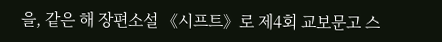을, 같은 해 장편소설 《시프트》로 제4회 교보문고 스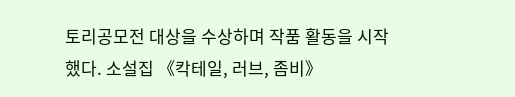토리공모전 대상을 수상하며 작품 활동을 시작했다. 소설집 《칵테일, 러브, 좀비》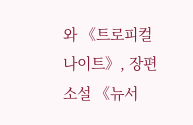와 《트로피컬 나이트》, 장편소설 《뉴서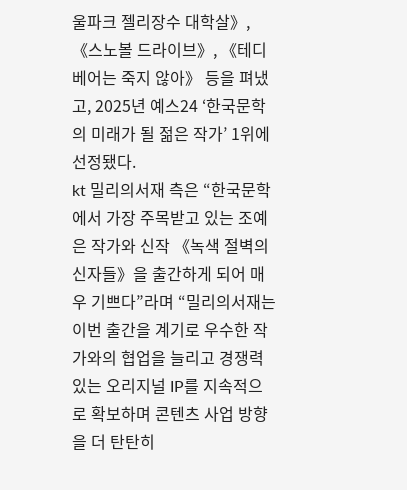울파크 젤리장수 대학살》, 《스노볼 드라이브》, 《테디베어는 죽지 않아》 등을 펴냈고, 2025년 예스24 ‘한국문학의 미래가 될 젊은 작가’ 1위에 선정됐다.
kt 밀리의서재 측은 “한국문학에서 가장 주목받고 있는 조예은 작가와 신작 《녹색 절벽의 신자들》을 출간하게 되어 매우 기쁘다”라며 “밀리의서재는 이번 출간을 계기로 우수한 작가와의 협업을 늘리고 경쟁력 있는 오리지널 IP를 지속적으로 확보하며 콘텐츠 사업 방향을 더 탄탄히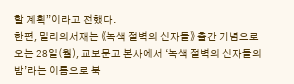할 계획”이라고 전했다.
한편, 밀리의서재는 《녹색 절벽의 신자들》 출간 기념으로 오는 28일(월), 교보문고 본사에서 ‘녹색 절벽의 신자들의 밤’라는 이름으로 북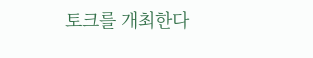토크를 개최한다